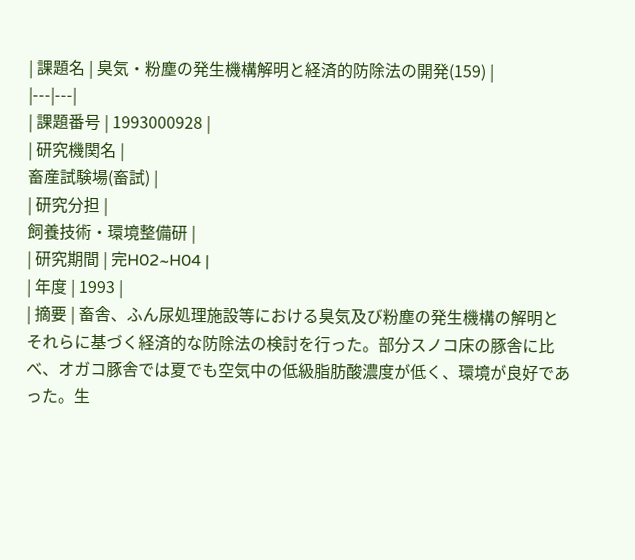| 課題名 | 臭気・粉塵の発生機構解明と経済的防除法の開発(159) |
|---|---|
| 課題番号 | 1993000928 |
| 研究機関名 |
畜産試験場(畜試) |
| 研究分担 |
飼養技術・環境整備研 |
| 研究期間 | 完H02~H04 |
| 年度 | 1993 |
| 摘要 | 畜舎、ふん尿処理施設等における臭気及び粉塵の発生機構の解明とそれらに基づく経済的な防除法の検討を行った。部分スノコ床の豚舎に比べ、オガコ豚舎では夏でも空気中の低級脂肪酸濃度が低く、環境が良好であった。生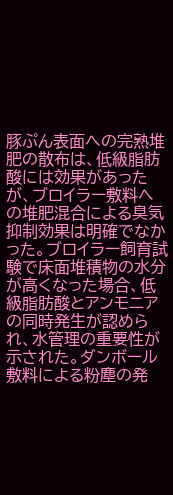豚ぷん表面への完熟堆肥の散布は、低級脂肪酸には効果があったが、ブロイラー敷料への堆肥混合による臭気抑制効果は明確でなかった。ブロイラー飼育試験で床面堆積物の水分が高くなった場合、低級脂肪酸とアンモニアの同時発生が認められ、水管理の重要性が示された。ダンボール敷料による粉塵の発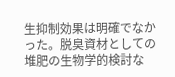生抑制効果は明確でなかった。脱臭資材としての堆肥の生物学的検討な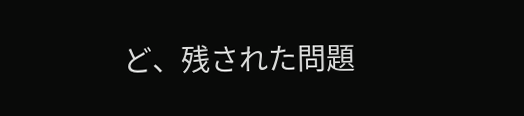ど、残された問題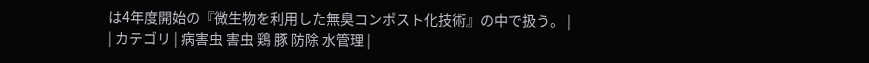は4年度開始の『微生物を利用した無臭コンポスト化技術』の中で扱う。 |
| カテゴリ | 病害虫 害虫 鶏 豚 防除 水管理 |